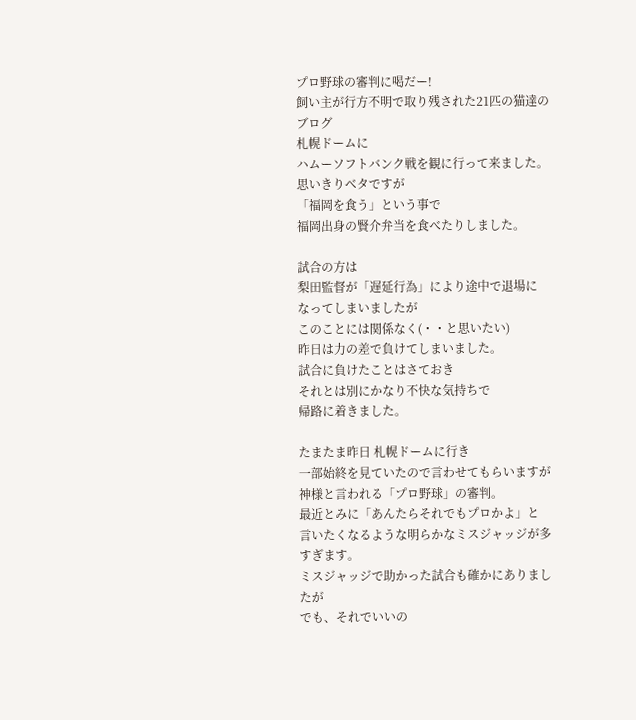プロ野球の審判に喝だー!
飼い主が行方不明で取り残された21匹の猫達のブログ
札幌ドームに
ハムーソフトバンク戦を観に行って来ました。
思いきりベタですが
「福岡を食う」という事で
福岡出身の賢介弁当を食べたりしました。

試合の方は
梨田監督が「遅延行為」により途中で退場に
なってしまいましたが
このことには関係なく(・・と思いたい)
昨日は力の差で負けてしまいました。
試合に負けたことはさておき
それとは別にかなり不快な気持ちで
帰路に着きました。

たまたま昨日 札幌ドームに行き
一部始終を見ていたので言わせてもらいますが
神様と言われる「プロ野球」の審判。
最近とみに「あんたらそれでもプロかよ」と
言いたくなるような明らかなミスジャッジが多すぎます。
ミスジャッジで助かった試合も確かにありましたが
でも、それでいいの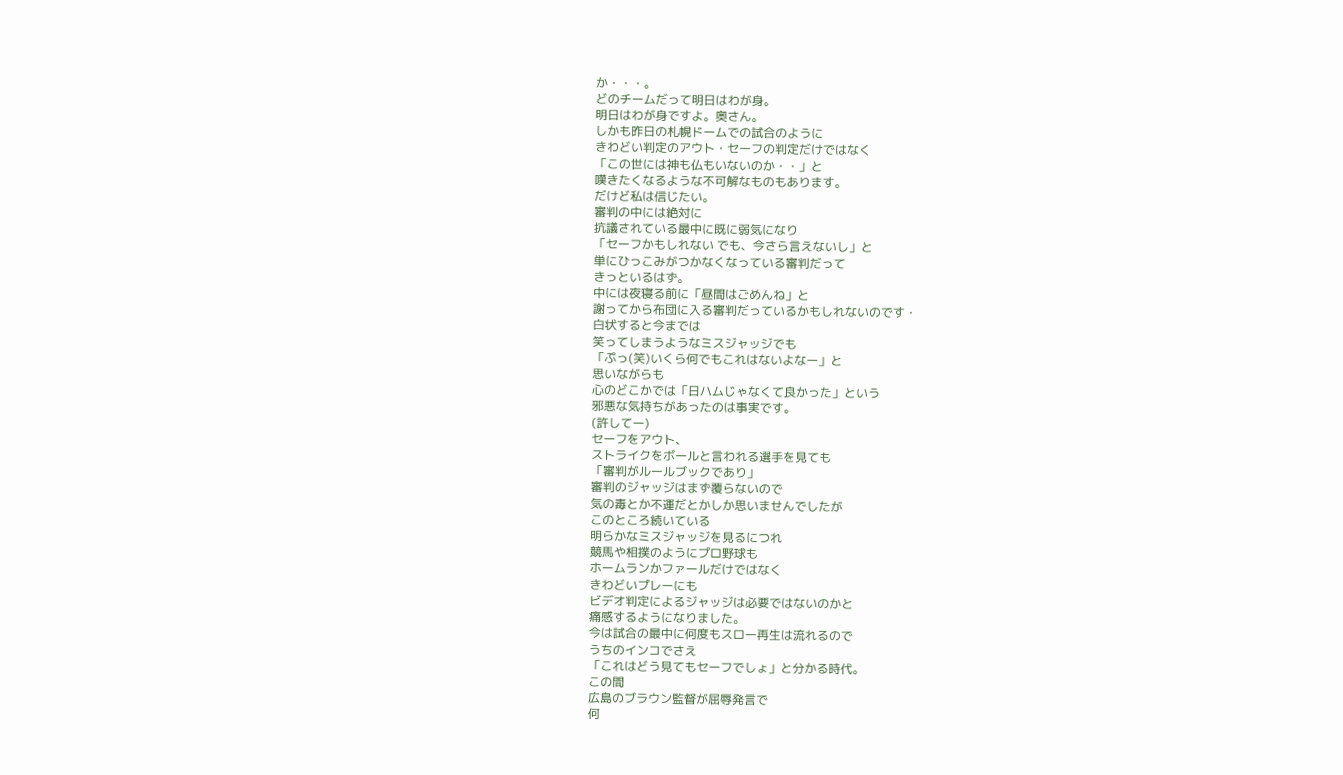か・・・。
どのチームだって明日はわが身。
明日はわが身ですよ。奥さん。
しかも昨日の札幌ドームでの試合のように
きわどい判定のアウト・セーフの判定だけではなく
「この世には神も仏もいないのか・・」と
嘆きたくなるような不可解なものもあります。
だけど私は信じたい。
審判の中には絶対に
抗議されている最中に既に弱気になり
「セーフかもしれない でも、今さら言えないし」と
単にひっこみがつかなくなっている審判だって
きっといるはず。
中には夜寝る前に「昼間はごめんね」と
謝ってから布団に入る審判だっているかもしれないのです・
白状すると今までは
笑ってしまうようなミスジャッジでも
「ぷっ(笑)いくら何でもこれはないよなー」と
思いながらも
心のどこかでは「日ハムじゃなくて良かった」という
邪悪な気持ちがあったのは事実です。
(許してー)
セーフをアウト、
ストライクをボールと言われる選手を見ても
「審判がルールブックであり」
審判のジャッジはまず覆らないので
気の毒とか不運だとかしか思いませんでしたが
このところ続いている
明らかなミスジャッジを見るにつれ
競馬や相撲のようにプロ野球も
ホームランかファールだけではなく
きわどいプレーにも
ビデオ判定によるジャッジは必要ではないのかと
痛感するようになりました。
今は試合の最中に何度もスロー再生は流れるので
うちのインコでさえ
「これはどう見てもセーフでしょ」と分かる時代。
この間
広島のブラウン監督が屈辱発言で
何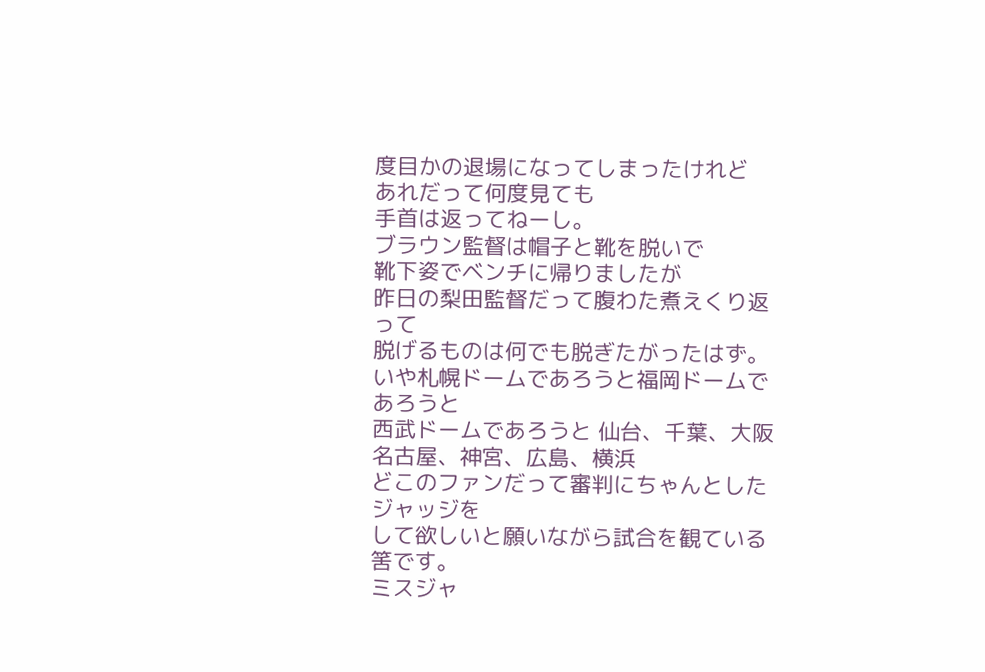度目かの退場になってしまったけれど
あれだって何度見ても
手首は返ってねーし。
ブラウン監督は帽子と靴を脱いで
靴下姿でベンチに帰りましたが
昨日の梨田監督だって腹わた煮えくり返って
脱げるものは何でも脱ぎたがったはず。
いや札幌ドームであろうと福岡ドームであろうと
西武ドームであろうと 仙台、千葉、大阪
名古屋、神宮、広島、横浜
どこのファンだって審判にちゃんとしたジャッジを
して欲しいと願いながら試合を観ている筈です。
ミスジャ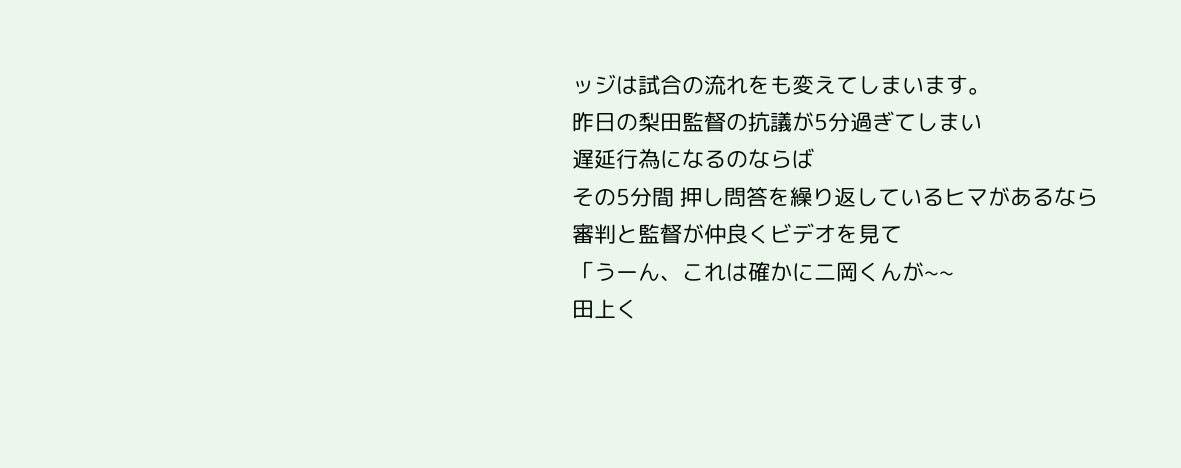ッジは試合の流れをも変えてしまいます。
昨日の梨田監督の抗議が5分過ぎてしまい
遅延行為になるのならば
その5分間 押し問答を繰り返しているヒマがあるなら
審判と監督が仲良くビデオを見て
「うーん、これは確かに二岡くんが~~
田上く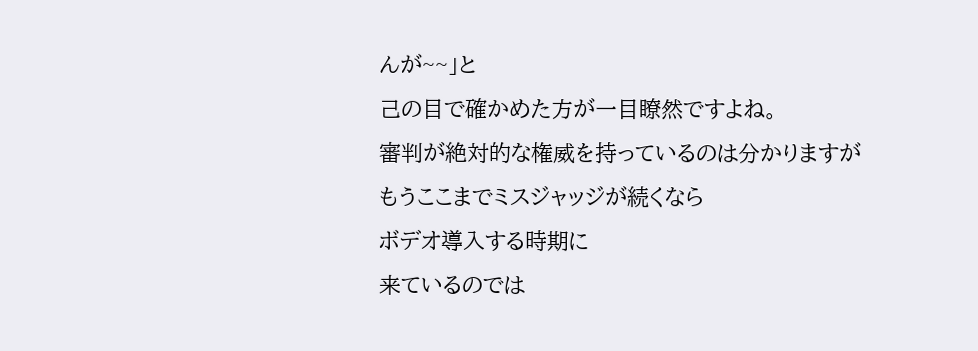んが~~」と
己の目で確かめた方が一目瞭然ですよね。
審判が絶対的な権威を持っているのは分かりますが
もうここまでミスジャッジが続くなら
ボデオ導入する時期に
来ているのでは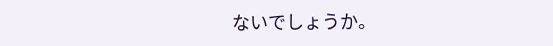ないでしょうか。